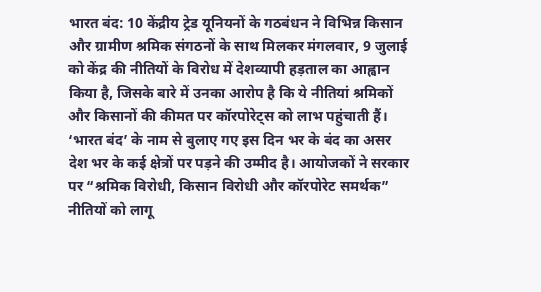भारत बंद: 10 केंद्रीय ट्रेड यूनियनों के गठबंधन ने विभिन्न किसान और ग्रामीण श्रमिक संगठनों के साथ मिलकर मंगलवार, 9 जुलाई को केंद्र की नीतियों के विरोध में देशव्यापी हड़ताल का आह्वान किया है, जिसके बारे में उनका आरोप है कि ये नीतियां श्रमिकों और किसानों की कीमत पर कॉरपोरेट्स को लाभ पहुंचाती हैं।
‘भारत बंद’ के नाम से बुलाए गए इस दिन भर के बंद का असर देश भर के कई क्षेत्रों पर पड़ने की उम्मीद है। आयोजकों ने सरकार पर “श्रमिक विरोधी, किसान विरोधी और कॉरपोरेट समर्थक” नीतियों को लागू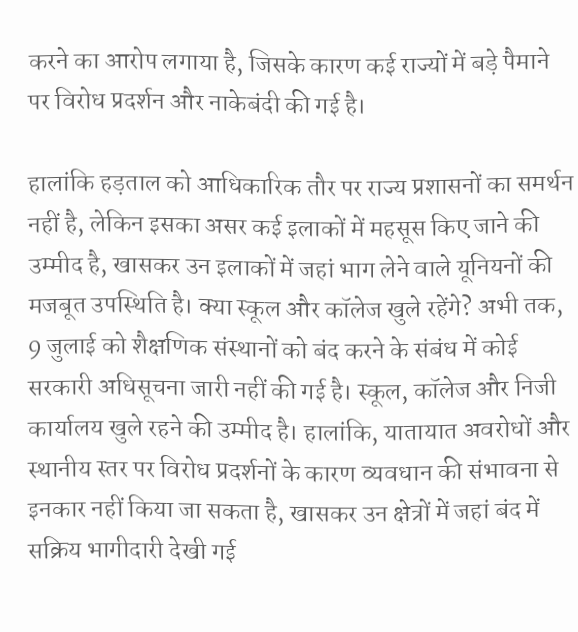करने का आरोप लगाया है, जिसके कारण कई राज्यों में बड़े पैमाने पर विरोध प्रदर्शन और नाकेबंदी की गई है।

हालांकि हड़ताल को आधिकारिक तौर पर राज्य प्रशासनों का समर्थन नहीं है, लेकिन इसका असर कई इलाकों में महसूस किए जाने की उम्मीद है, खासकर उन इलाकों में जहां भाग लेने वाले यूनियनों की मजबूत उपस्थिति है। क्या स्कूल और कॉलेज खुले रहेंगे? अभी तक, 9 जुलाई को शैक्षणिक संस्थानों को बंद करने के संबंध में कोई सरकारी अधिसूचना जारी नहीं की गई है। स्कूल, कॉलेज और निजी कार्यालय खुले रहने की उम्मीद है। हालांकि, यातायात अवरोधों और स्थानीय स्तर पर विरोध प्रदर्शनों के कारण व्यवधान की संभावना से इनकार नहीं किया जा सकता है, खासकर उन क्षेत्रों में जहां बंद में सक्रिय भागीदारी देखी गई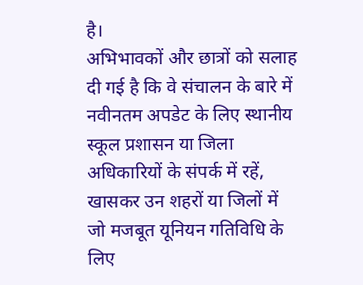है।
अभिभावकों और छात्रों को सलाह दी गई है कि वे संचालन के बारे में नवीनतम अपडेट के लिए स्थानीय स्कूल प्रशासन या जिला अधिकारियों के संपर्क में रहें, खासकर उन शहरों या जिलों में जो मजबूत यूनियन गतिविधि के लिए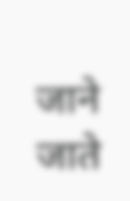जाने जाते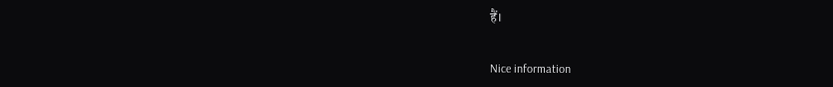हैं।


Nice information